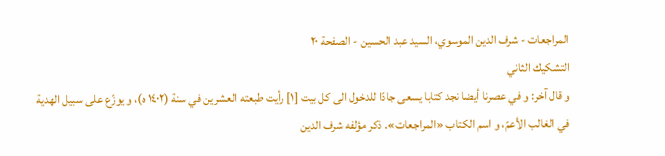المراجعات - شرف الدين الموسوي، السيد عبد الحسين - الصفحة ٢٠
التشكيك الثاني
و قال آخر: و في عصرنا أيضا نجد كتابا يسعى جادّا للدخول الى كل بيت [١] رأيت طبعته العشرين في سنة (١٤٠٢ ه)، و يوزّع على سبيل الهدية في الغالب الأعمّ، و اسم الكتاب «المراجعات». ذكر مؤلفه شرف الدين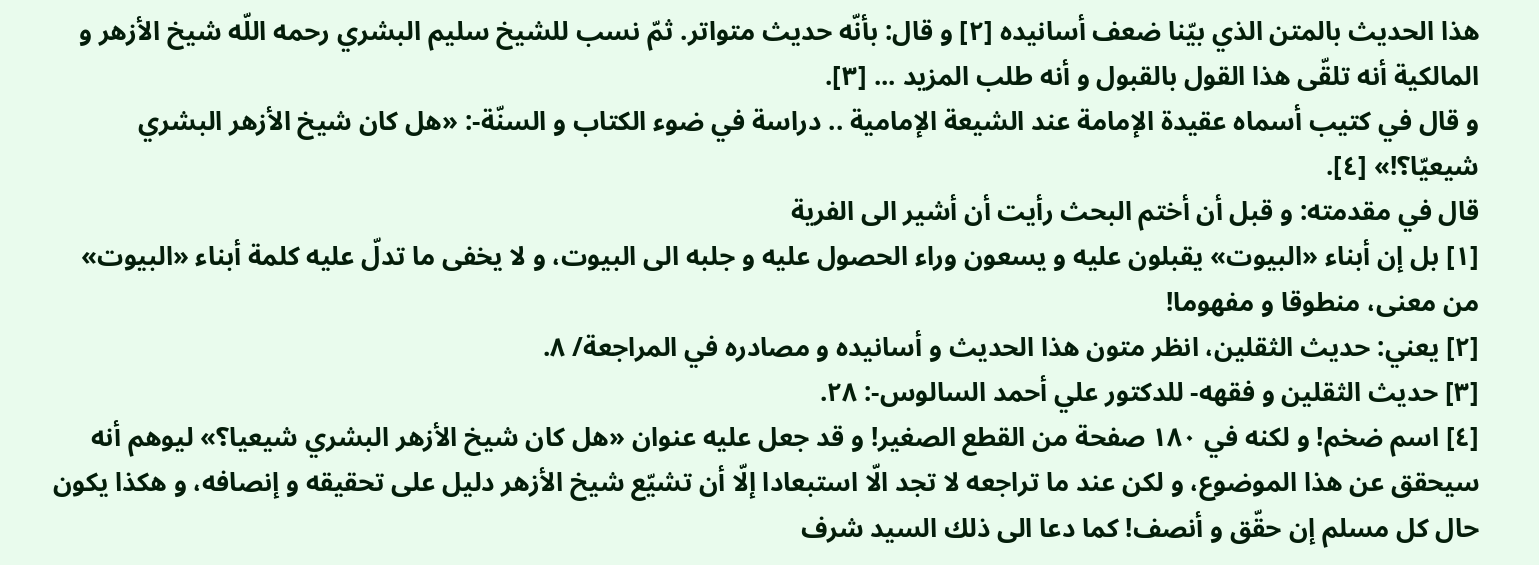هذا الحديث بالمتن الذي بيّنا ضعف أسانيده [٢] و قال: بأنّه حديث متواتر. ثمّ نسب للشيخ سليم البشري رحمه اللّه شيخ الأزهر و المالكية أنه تلقّى هذا القول بالقبول و أنه طلب المزيد ... [٣].
و قال في كتيب أسماه عقيدة الإمامة عند الشيعة الإمامية .. دراسة في ضوء الكتاب و السنّة-: «هل كان شيخ الأزهر البشري شيعيّا؟!» [٤].
قال في مقدمته: و قبل أن أختم البحث رأيت أن أشير الى الفرية
[١] بل إن أبناء «البيوت» يقبلون عليه و يسعون وراء الحصول عليه و جلبه الى البيوت، و لا يخفى ما تدلّ عليه كلمة أبناء «البيوت» من معنى، منطوقا و مفهوما!
[٢] يعني: حديث الثقلين، انظر متون هذا الحديث و أسانيده و مصادره في المراجعة/ ٨.
[٣] حديث الثقلين و فقهه- للدكتور علي أحمد السالوس-: ٢٨.
[٤] اسم ضخم! و لكنه في ١٨٠ صفحة من القطع الصغير! و قد جعل عليه عنوان «هل كان شيخ الأزهر البشري شيعيا؟» ليوهم أنه سيحقق عن هذا الموضوع، و لكن عند ما تراجعه لا تجد الّا استبعادا إلّا أن تشيّع شيخ الأزهر دليل على تحقيقه و إنصافه، و هكذا يكون حال كل مسلم إن حقّق و أنصف! كما دعا الى ذلك السيد شرف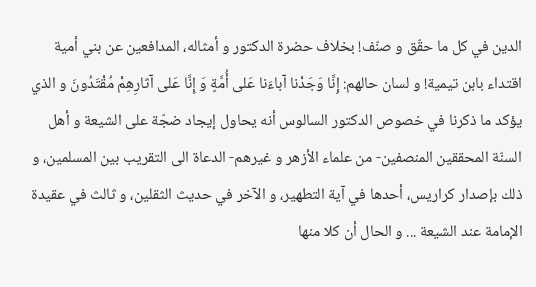الدين في كل ما حقّق و صنّف! بخلاف حضرة الدكتور و أمثاله، المدافعين عن بني أمية اقتداء بابن تيمية! و لسان حالهم: إِنَّا وَجَدْنا آباءَنا عَلى أُمَّةٍ وَ إِنَّا عَلى آثارِهِمْ مُقْتَدُونَ و الذي يؤكد ما ذكرنا في خصوص الدكتور السالوس أنه يحاول إيجاد ضجّة على الشيعة و أهل السنّة المحققين المنصفين- من علماء الأزهر و غيرهم- الدعاة الى التقريب بين المسلمين، و ذلك بإصدار كراريس، أحدها في آية التطهير، و الآخر في حديث الثقلين، و ثالث في عقيدة الإمامة عند الشيعة ... و الحال أن كلا منها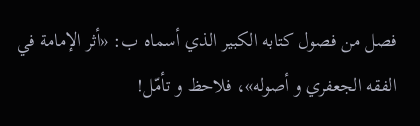فصل من فصول كتابه الكبير الذي أسماه ب: «أثر الإمامة في الفقه الجعفري و أصوله»، فلاحظ و تأمّل!